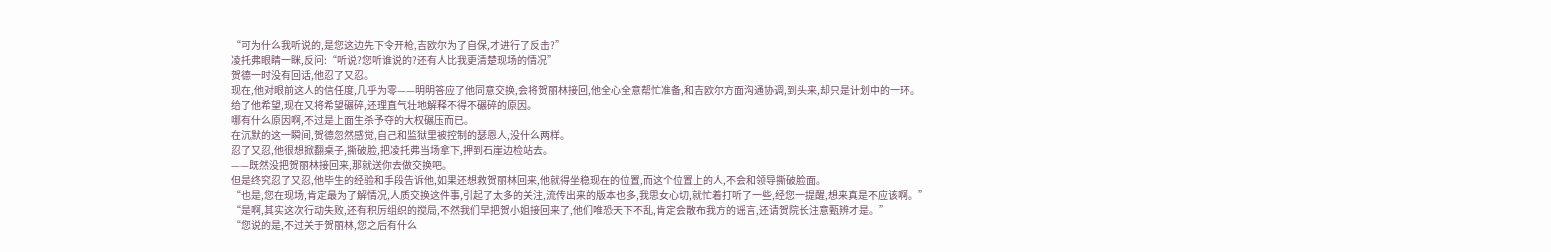“可为什么我听说的,是您这边先下令开枪,吉欧尔为了自保,才进行了反击?”
凌托弗眼睛一眯,反问:“听说?您听谁说的?还有人比我更清楚现场的情况”
贺德一时没有回话,他忍了又忍。
现在,他对眼前这人的信任度,几乎为零——明明答应了他同意交换,会将贺丽林接回,他全心全意帮忙准备,和吉欧尔方面沟通协调,到头来,却只是计划中的一环。
给了他希望,现在又将希望碾碎,还理直气壮地解释不得不碾碎的原因。
哪有什么原因啊,不过是上面生杀予夺的大权碾压而已。
在沉默的这一瞬间,贺德忽然感觉,自己和监狱里被控制的瑟恩人,没什么两样。
忍了又忍,他很想掀翻桌子,撕破脸,把凌托弗当场拿下,押到石崖边检站去。
——既然没把贺丽林接回来,那就送你去做交换吧。
但是终究忍了又忍,他毕生的经验和手段告诉他,如果还想救贺丽林回来,他就得坐稳现在的位置,而这个位置上的人,不会和领导撕破脸面。
“也是,您在现场,肯定最为了解情况,人质交换这件事,引起了太多的关注,流传出来的版本也多,我思女心切,就忙着打听了一些,经您一提醒,想来真是不应该啊。”
“是啊,其实这次行动失败,还有积厉组织的搅局,不然我们早把贺小姐接回来了,他们唯恐天下不乱,肯定会散布我方的谣言,还请贺院长注意甄辨才是。”
“您说的是,不过关于贺丽林,您之后有什么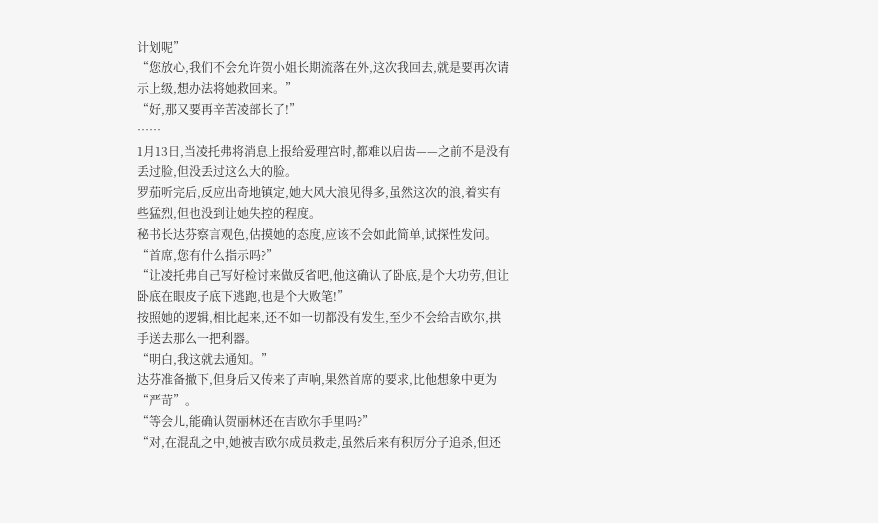计划呢”
“您放心,我们不会允许贺小姐长期流落在外,这次我回去,就是要再次请示上级,想办法将她救回来。”
“好,那又要再辛苦凌部长了!”
……
1月13日,当凌托弗将消息上报给爱理宫时,都难以启齿——之前不是没有丢过脸,但没丢过这么大的脸。
罗茄听完后,反应出奇地镇定,她大风大浪见得多,虽然这次的浪,着实有些猛烈,但也没到让她失控的程度。
秘书长达芬察言观色,估摸她的态度,应该不会如此简单,试探性发问。
“首席,您有什么指示吗?”
“让凌托弗自己写好检讨来做反省吧,他这确认了卧底,是个大功劳,但让卧底在眼皮子底下逃跑,也是个大败笔!”
按照她的逻辑,相比起来,还不如一切都没有发生,至少不会给吉欧尔,拱手送去那么一把利器。
“明白,我这就去通知。”
达芬准备撤下,但身后又传来了声响,果然首席的要求,比他想象中更为“严苛”。
“等会儿,能确认贺丽林还在吉欧尔手里吗?”
“对,在混乱之中,她被吉欧尔成员救走,虽然后来有积厉分子追杀,但还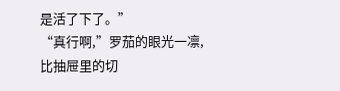是活了下了。”
“真行啊,”罗茄的眼光一凛,比抽屉里的切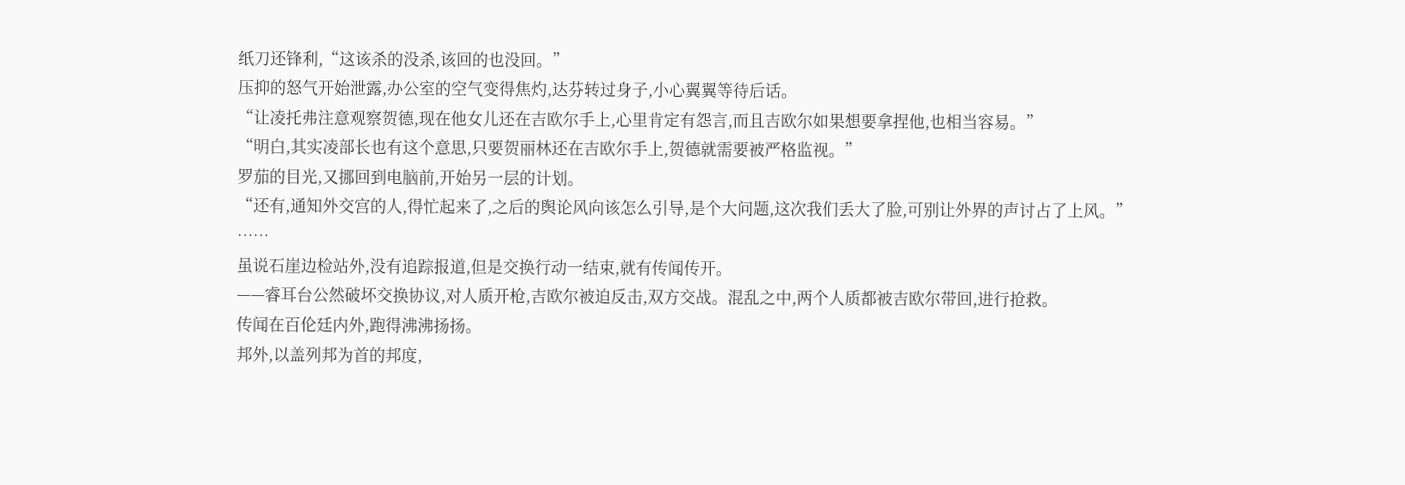纸刀还锋利,“这该杀的没杀,该回的也没回。”
压抑的怒气开始泄露,办公室的空气变得焦灼,达芬转过身子,小心翼翼等待后话。
“让凌托弗注意观察贺德,现在他女儿还在吉欧尔手上,心里肯定有怨言,而且吉欧尔如果想要拿捏他,也相当容易。”
“明白,其实凌部长也有这个意思,只要贺丽林还在吉欧尔手上,贺德就需要被严格监视。”
罗茄的目光,又挪回到电脑前,开始另一层的计划。
“还有,通知外交宫的人,得忙起来了,之后的舆论风向该怎么引导,是个大问题,这次我们丢大了脸,可别让外界的声讨占了上风。”
……
虽说石崖边检站外,没有追踪报道,但是交换行动一结束,就有传闻传开。
——睿耳台公然破坏交换协议,对人质开枪,吉欧尔被迫反击,双方交战。混乱之中,两个人质都被吉欧尔带回,进行抢救。
传闻在百伦廷内外,跑得沸沸扬扬。
邦外,以盖列邦为首的邦度,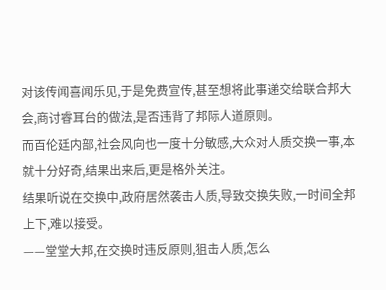对该传闻喜闻乐见,于是免费宣传,甚至想将此事递交给联合邦大会,商讨睿耳台的做法,是否违背了邦际人道原则。
而百伦廷内部,社会风向也一度十分敏感,大众对人质交换一事,本就十分好奇,结果出来后,更是格外关注。
结果听说在交换中,政府居然袭击人质,导致交换失败,一时间全邦上下,难以接受。
——堂堂大邦,在交换时违反原则,狙击人质,怎么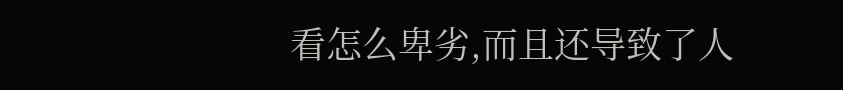看怎么卑劣,而且还导致了人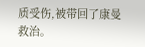质受伤,被带回了康曼救治。